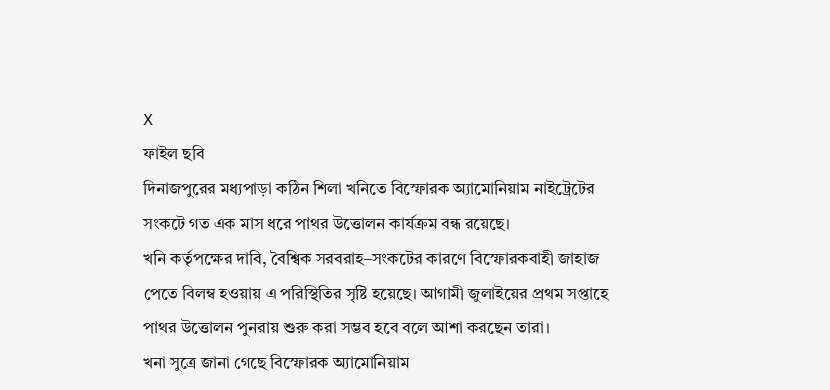X
ফাইল ছবি
দিনাজপুরের মধ্যপাড়া কঠিন শিলা খনিতে বিস্ফোরক অ্যামোনিয়াম নাইট্রেটের সংকটে গত এক মাস ধরে পাথর উত্তোলন কার্যক্রম বন্ধ রয়েছে।
খনি কর্তৃপক্ষের দাবি, বৈশ্বিক সরবরাহ–সংকটের কারণে বিস্ফোরকবাহী জাহাজ পেতে বিলম্ব হওয়ায় এ পরিস্থিতির সৃষ্টি হয়েছে। আগামী জুলাইয়ের প্রথম সপ্তাহে পাথর উত্তোলন পুনরায় শুরু করা সম্ভব হবে বলে আশা করছেন তারা।
খনা সুত্রে জানা গেছে বিস্ফোরক অ্যামোনিয়াম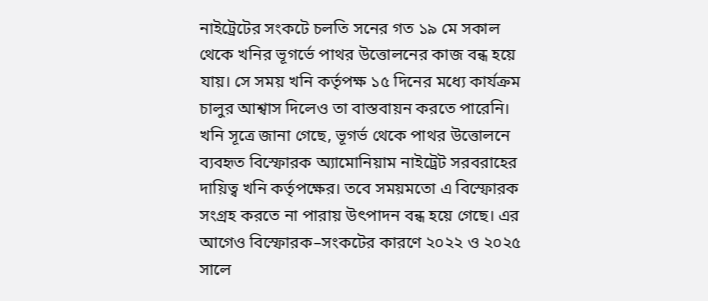নাইট্রেটের সংকটে চলতি সনের গত ১৯ মে সকাল থেকে খনির ভূগর্ভে পাথর উত্তোলনের কাজ বন্ধ হয়ে যায়। সে সময় খনি কর্তৃপক্ষ ১৫ দিনের মধ্যে কার্যক্রম চালুর আশ্বাস দিলেও তা বাস্তবায়ন করতে পারেনি।
খনি সূত্রে জানা গেছে, ভূগর্ভ থেকে পাথর উত্তোলনে ব্যবহৃত বিস্ফোরক অ্যামোনিয়াম নাইট্রেট সরবরাহের দায়িত্ব খনি কর্তৃপক্ষের। তবে সময়মতো এ বিস্ফোরক সংগ্রহ করতে না পারায় উৎপাদন বন্ধ হয়ে গেছে। এর আগেও বিস্ফোরক–সংকটের কারণে ২০২২ ও ২০২৫ সালে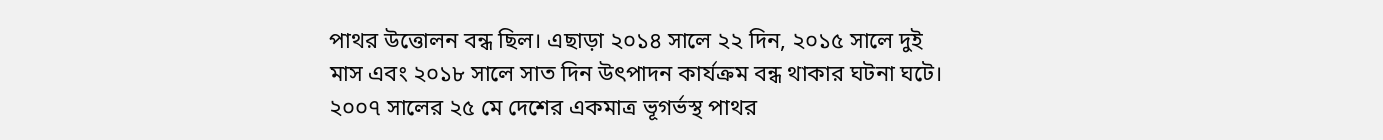পাথর উত্তোলন বন্ধ ছিল। এছাড়া ২০১৪ সালে ২২ দিন, ২০১৫ সালে দুই মাস এবং ২০১৮ সালে সাত দিন উৎপাদন কার্যক্রম বন্ধ থাকার ঘটনা ঘটে।
২০০৭ সালের ২৫ মে দেশের একমাত্র ভূগর্ভস্থ পাথর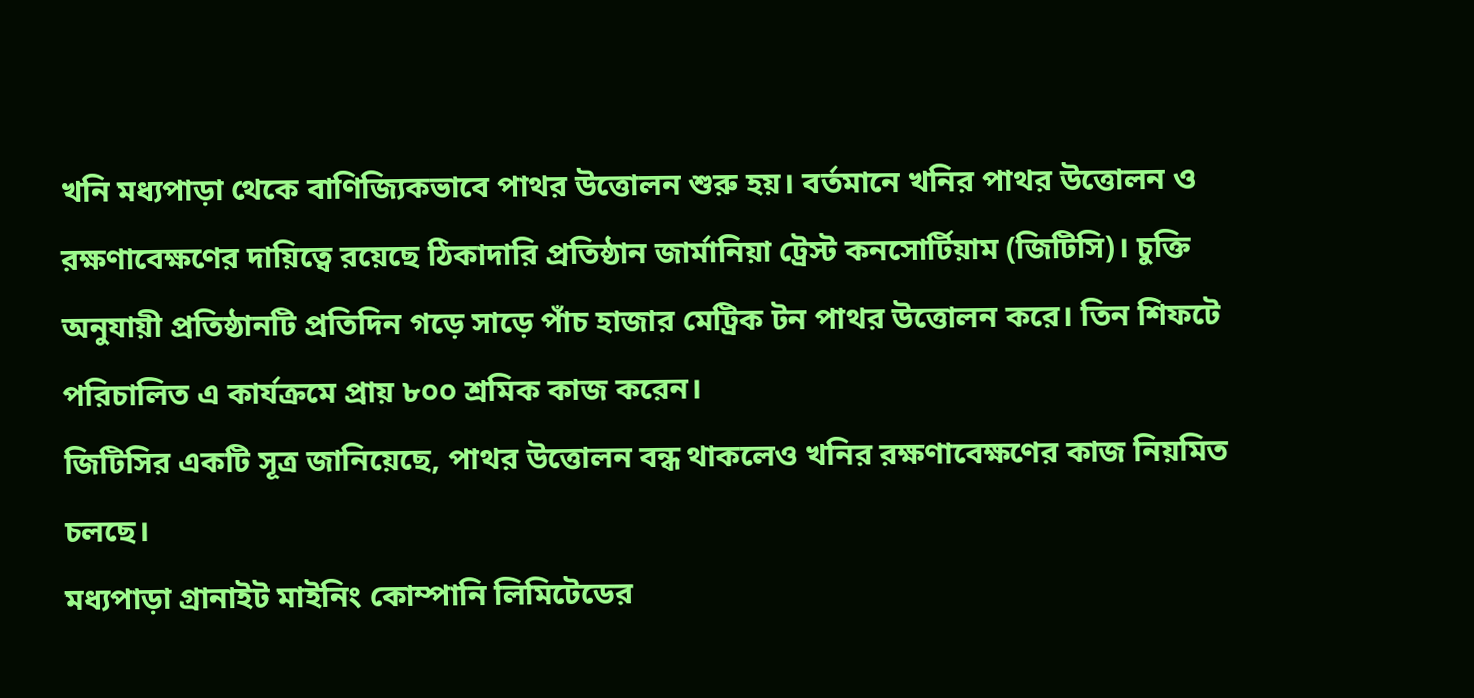খনি মধ্যপাড়া থেকে বাণিজ্যিকভাবে পাথর উত্তোলন শুরু হয়। বর্তমানে খনির পাথর উত্তোলন ও রক্ষণাবেক্ষণের দায়িত্বে রয়েছে ঠিকাদারি প্রতিষ্ঠান জার্মানিয়া ট্রেস্ট কনসোর্টিয়াম (জিটিসি)। চুক্তি অনুযায়ী প্রতিষ্ঠানটি প্রতিদিন গড়ে সাড়ে পাঁচ হাজার মেট্রিক টন পাথর উত্তোলন করে। তিন শিফটে পরিচালিত এ কার্যক্রমে প্রায় ৮০০ শ্রমিক কাজ করেন।
জিটিসির একটি সূত্র জানিয়েছে, পাথর উত্তোলন বন্ধ থাকলেও খনির রক্ষণাবেক্ষণের কাজ নিয়মিত চলছে।
মধ্যপাড়া গ্রানাইট মাইনিং কোম্পানি লিমিটেডের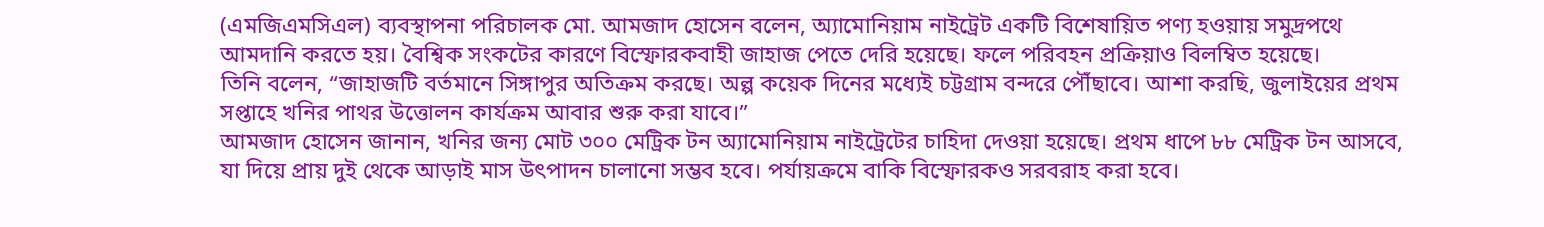(এমজিএমসিএল) ব্যবস্থাপনা পরিচালক মো. আমজাদ হোসেন বলেন, অ্যামোনিয়াম নাইট্রেট একটি বিশেষায়িত পণ্য হওয়ায় সমুদ্রপথে আমদানি করতে হয়। বৈশ্বিক সংকটের কারণে বিস্ফোরকবাহী জাহাজ পেতে দেরি হয়েছে। ফলে পরিবহন প্রক্রিয়াও বিলম্বিত হয়েছে।
তিনি বলেন, “জাহাজটি বর্তমানে সিঙ্গাপুর অতিক্রম করছে। অল্প কয়েক দিনের মধ্যেই চট্টগ্রাম বন্দরে পৌঁছাবে। আশা করছি, জুলাইয়ের প্রথম সপ্তাহে খনির পাথর উত্তোলন কার্যক্রম আবার শুরু করা যাবে।”
আমজাদ হোসেন জানান, খনির জন্য মোট ৩০০ মেট্রিক টন অ্যামোনিয়াম নাইট্রেটের চাহিদা দেওয়া হয়েছে। প্রথম ধাপে ৮৮ মেট্রিক টন আসবে, যা দিয়ে প্রায় দুই থেকে আড়াই মাস উৎপাদন চালানো সম্ভব হবে। পর্যায়ক্রমে বাকি বিস্ফোরকও সরবরাহ করা হবে।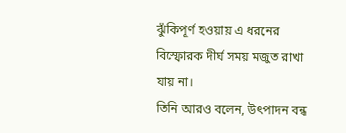ঝুঁকিপূর্ণ হওয়ায় এ ধরনের বিস্ফোরক দীর্ঘ সময় মজুত রাখা যায় না।
তিনি আরও বলেন, উৎপাদন বন্ধ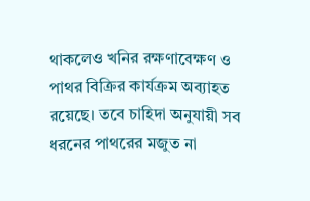থাকলেও খনির রক্ষণাবেক্ষণ ও পাথর বিক্রির কার্যক্রম অব্যাহত রয়েছে। তবে চাহিদা অনুযায়ী সব ধরনের পাথরের মজুত না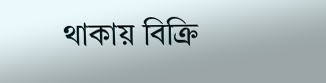থাকায় বিক্রি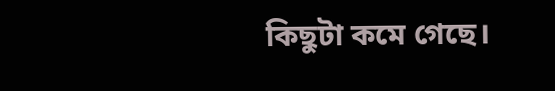কিছুটা কমে গেছে।